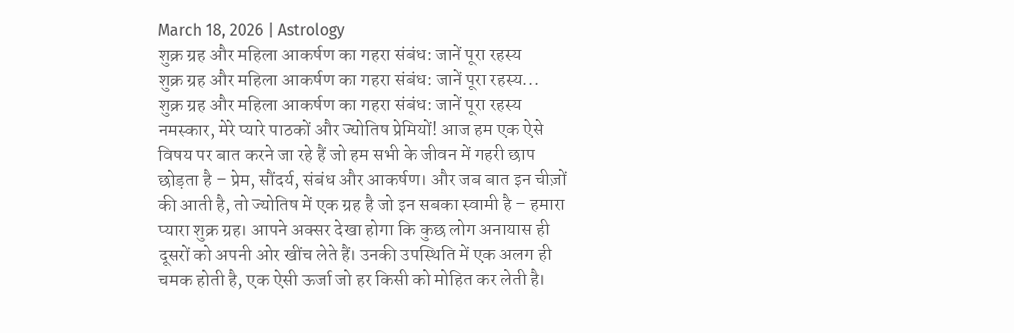March 18, 2026 | Astrology
शुक्र ग्रह और महिला आकर्षण का गहरा संबंध: जानें पूरा रहस्य
शुक्र ग्रह और महिला आकर्षण का गहरा संबंध: जानें पूरा रहस्य...
शुक्र ग्रह और महिला आकर्षण का गहरा संबंध: जानें पूरा रहस्य
नमस्कार, मेरे प्यारे पाठकों और ज्योतिष प्रेमियों! आज हम एक ऐसे विषय पर बात करने जा रहे हैं जो हम सभी के जीवन में गहरी छाप छोड़ता है – प्रेम, सौंदर्य, संबंध और आकर्षण। और जब बात इन चीज़ों की आती है, तो ज्योतिष में एक ग्रह है जो इन सबका स्वामी है – हमारा प्यारा शुक्र ग्रह। आपने अक्सर देखा होगा कि कुछ लोग अनायास ही दूसरों को अपनी ओर खींच लेते हैं। उनकी उपस्थिति में एक अलग ही चमक होती है, एक ऐसी ऊर्जा जो हर किसी को मोहित कर लेती है।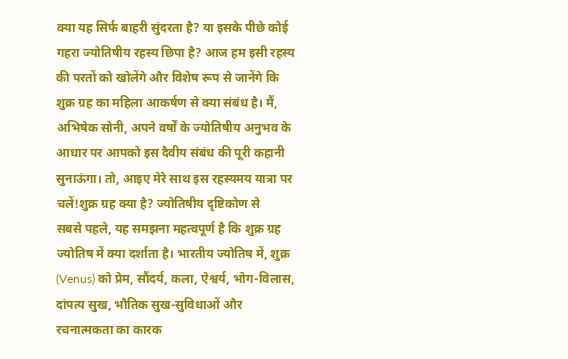क्या यह सिर्फ बाहरी सुंदरता है? या इसके पीछे कोई गहरा ज्योतिषीय रहस्य छिपा है? आज हम इसी रहस्य की परतों को खोलेंगे और विशेष रूप से जानेंगे कि शुक्र ग्रह का महिला आकर्षण से क्या संबंध है। मैं, अभिषेक सोनी, अपने वर्षों के ज्योतिषीय अनुभव के आधार पर आपको इस दैवीय संबंध की पूरी कहानी सुनाऊंगा। तो, आइए मेरे साथ इस रहस्यमय यात्रा पर चलें!शुक्र ग्रह क्या है? ज्योतिषीय दृष्टिकोण से
सबसे पहले, यह समझना महत्वपूर्ण है कि शुक्र ग्रह ज्योतिष में क्या दर्शाता है। भारतीय ज्योतिष में, शुक्र (Venus) को प्रेम, सौंदर्य, कला, ऐश्वर्य, भोग-विलास, दांपत्य सुख, भौतिक सुख-सुविधाओं और रचनात्मकता का कारक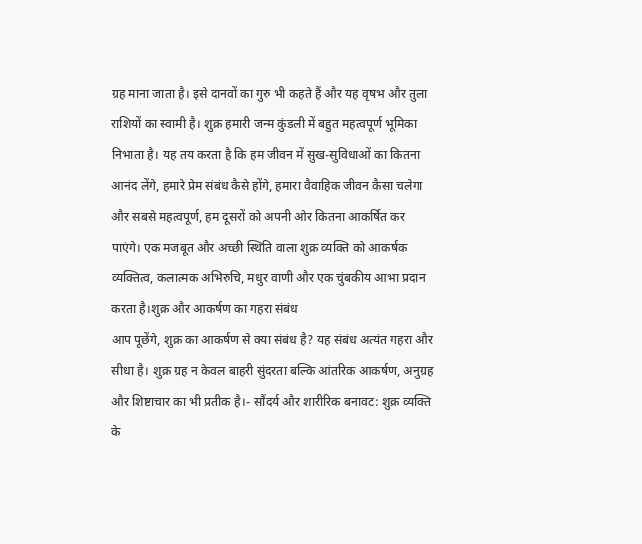ग्रह माना जाता है। इसे दानवों का गुरु भी कहते हैं और यह वृषभ और तुला राशियों का स्वामी है। शुक्र हमारी जन्म कुंडली में बहुत महत्वपूर्ण भूमिका निभाता है। यह तय करता है कि हम जीवन में सुख-सुविधाओं का कितना आनंद लेंगे, हमारे प्रेम संबंध कैसे होंगे, हमारा वैवाहिक जीवन कैसा चलेगा और सबसे महत्वपूर्ण, हम दूसरों को अपनी ओर कितना आकर्षित कर पाएंगे। एक मजबूत और अच्छी स्थिति वाला शुक्र व्यक्ति को आकर्षक व्यक्तित्व, कलात्मक अभिरुचि, मधुर वाणी और एक चुंबकीय आभा प्रदान करता है।शुक्र और आकर्षण का गहरा संबंध
आप पूछेंगे, शुक्र का आकर्षण से क्या संबंध है? यह संबंध अत्यंत गहरा और सीधा है। शुक्र ग्रह न केवल बाहरी सुंदरता बल्कि आंतरिक आकर्षण, अनुग्रह और शिष्टाचार का भी प्रतीक है।- सौंदर्य और शारीरिक बनावट: शुक्र व्यक्ति के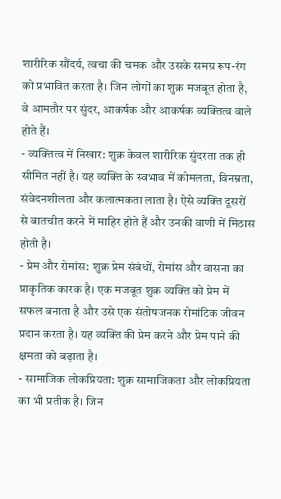शारीरिक सौंदर्य, त्वचा की चमक और उसके समग्र रूप-रंग को प्रभावित करता है। जिन लोगों का शुक्र मजबूत होता है, वे आमतौर पर सुंदर, आकर्षक और आकर्षक व्यक्तित्व वाले होते हैं।
- व्यक्तित्व में निखार: शुक्र केवल शारीरिक सुंदरता तक ही सीमित नहीं है। यह व्यक्ति के स्वभाव में कोमलता, विनम्रता, संवेदनशीलता और कलात्मकता लाता है। ऐसे व्यक्ति दूसरों से बातचीत करने में माहिर होते हैं और उनकी वाणी में मिठास होती है।
- प्रेम और रोमांस: शुक्र प्रेम संबंधों, रोमांस और वासना का प्राकृतिक कारक है। एक मजबूत शुक्र व्यक्ति को प्रेम में सफल बनाता है और उसे एक संतोषजनक रोमांटिक जीवन प्रदान करता है। यह व्यक्ति की प्रेम करने और प्रेम पाने की क्षमता को बढ़ाता है।
- सामाजिक लोकप्रियता: शुक्र सामाजिकता और लोकप्रियता का भी प्रतीक है। जिन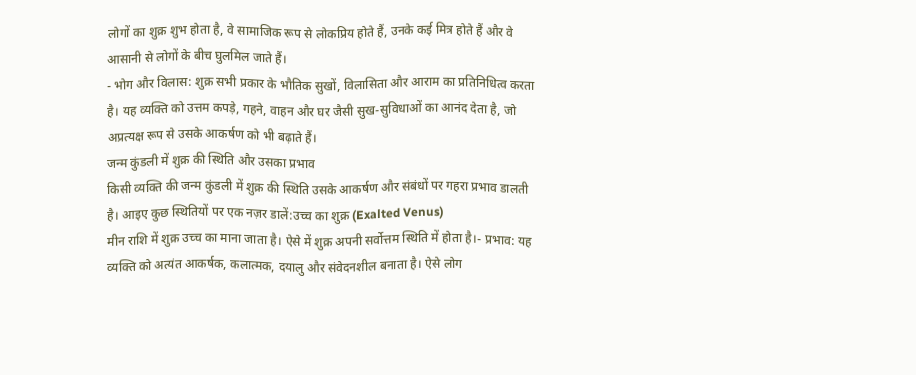लोगों का शुक्र शुभ होता है, वे सामाजिक रूप से लोकप्रिय होते हैं, उनके कई मित्र होते हैं और वे आसानी से लोगों के बीच घुलमिल जाते हैं।
- भोग और विलास: शुक्र सभी प्रकार के भौतिक सुखों, विलासिता और आराम का प्रतिनिधित्व करता है। यह व्यक्ति को उत्तम कपड़े, गहने, वाहन और घर जैसी सुख-सुविधाओं का आनंद देता है, जो अप्रत्यक्ष रूप से उसके आकर्षण को भी बढ़ाते हैं।
जन्म कुंडली में शुक्र की स्थिति और उसका प्रभाव
किसी व्यक्ति की जन्म कुंडली में शुक्र की स्थिति उसके आकर्षण और संबंधों पर गहरा प्रभाव डालती है। आइए कुछ स्थितियों पर एक नज़र डालें:उच्च का शुक्र (Exalted Venus)
मीन राशि में शुक्र उच्च का माना जाता है। ऐसे में शुक्र अपनी सर्वोत्तम स्थिति में होता है।- प्रभाव: यह व्यक्ति को अत्यंत आकर्षक, कलात्मक, दयालु और संवेदनशील बनाता है। ऐसे लोग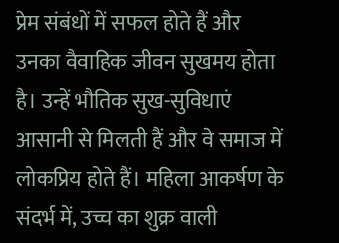प्रेम संबंधों में सफल होते हैं और उनका वैवाहिक जीवन सुखमय होता है। उन्हें भौतिक सुख-सुविधाएं आसानी से मिलती हैं और वे समाज में लोकप्रिय होते हैं। महिला आकर्षण के संदर्भ में, उच्च का शुक्र वाली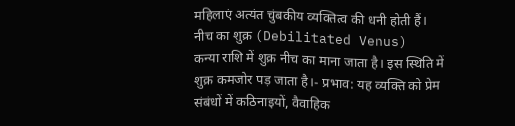महिलाएं अत्यंत चुंबकीय व्यक्तित्व की धनी होती हैं।
नीच का शुक्र (Debilitated Venus)
कन्या राशि में शुक्र नीच का माना जाता है। इस स्थिति में शुक्र कमजोर पड़ जाता है।- प्रभाव: यह व्यक्ति को प्रेम संबंधों में कठिनाइयों, वैवाहिक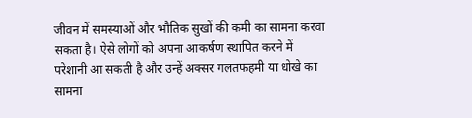जीवन में समस्याओं और भौतिक सुखों की कमी का सामना करवा सकता है। ऐसे लोगों को अपना आकर्षण स्थापित करने में परेशानी आ सकती है और उन्हें अक्सर गलतफहमी या धोखे का सामना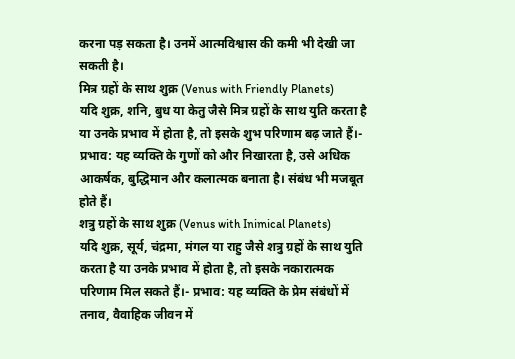करना पड़ सकता है। उनमें आत्मविश्वास की कमी भी देखी जा सकती है।
मित्र ग्रहों के साथ शुक्र (Venus with Friendly Planets)
यदि शुक्र, शनि, बुध या केतु जैसे मित्र ग्रहों के साथ युति करता है या उनके प्रभाव में होता है, तो इसके शुभ परिणाम बढ़ जाते हैं।- प्रभाव: यह व्यक्ति के गुणों को और निखारता है, उसे अधिक आकर्षक, बुद्धिमान और कलात्मक बनाता है। संबंध भी मजबूत होते हैं।
शत्रु ग्रहों के साथ शुक्र (Venus with Inimical Planets)
यदि शुक्र, सूर्य, चंद्रमा, मंगल या राहु जैसे शत्रु ग्रहों के साथ युति करता है या उनके प्रभाव में होता है, तो इसके नकारात्मक परिणाम मिल सकते हैं।- प्रभाव: यह व्यक्ति के प्रेम संबंधों में तनाव, वैवाहिक जीवन में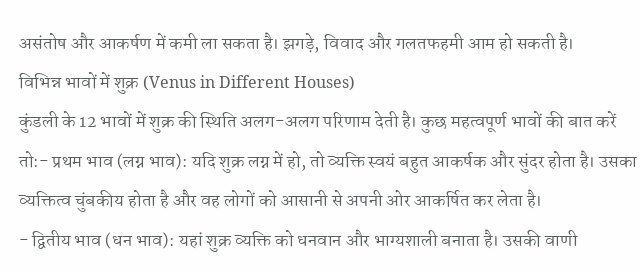असंतोष और आकर्षण में कमी ला सकता है। झगड़े, विवाद और गलतफहमी आम हो सकती है।
विभिन्न भावों में शुक्र (Venus in Different Houses)
कुंडली के 12 भावों में शुक्र की स्थिति अलग-अलग परिणाम देती है। कुछ महत्वपूर्ण भावों की बात करें तो:- प्रथम भाव (लग्न भाव): यदि शुक्र लग्न में हो, तो व्यक्ति स्वयं बहुत आकर्षक और सुंदर होता है। उसका व्यक्तित्व चुंबकीय होता है और वह लोगों को आसानी से अपनी ओर आकर्षित कर लेता है।
- द्वितीय भाव (धन भाव): यहां शुक्र व्यक्ति को धनवान और भाग्यशाली बनाता है। उसकी वाणी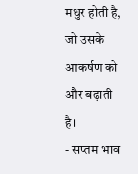मधुर होती है, जो उसके आकर्षण को और बढ़ाती है।
- सप्तम भाव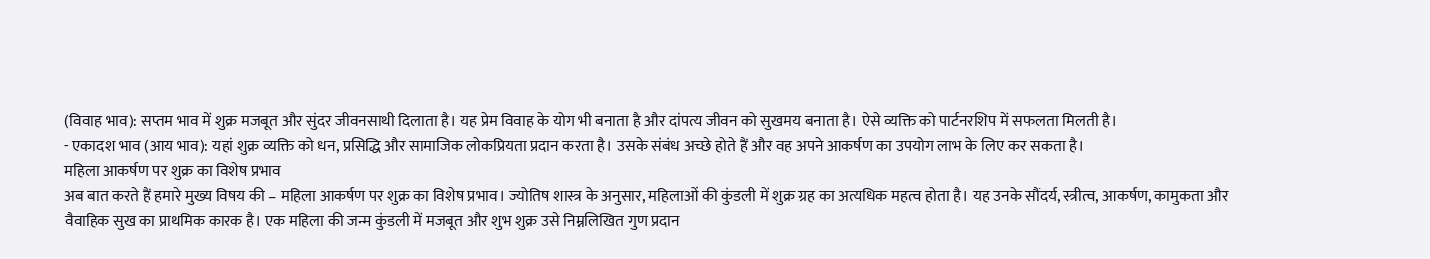(विवाह भाव): सप्तम भाव में शुक्र मजबूत और सुंदर जीवनसाथी दिलाता है। यह प्रेम विवाह के योग भी बनाता है और दांपत्य जीवन को सुखमय बनाता है। ऐसे व्यक्ति को पार्टनरशिप में सफलता मिलती है।
- एकादश भाव (आय भाव): यहां शुक्र व्यक्ति को धन, प्रसिद्धि और सामाजिक लोकप्रियता प्रदान करता है। उसके संबंध अच्छे होते हैं और वह अपने आकर्षण का उपयोग लाभ के लिए कर सकता है।
महिला आकर्षण पर शुक्र का विशेष प्रभाव
अब बात करते हैं हमारे मुख्य विषय की – महिला आकर्षण पर शुक्र का विशेष प्रभाव। ज्योतिष शास्त्र के अनुसार, महिलाओं की कुंडली में शुक्र ग्रह का अत्यधिक महत्व होता है। यह उनके सौंदर्य, स्त्रीत्व, आकर्षण, कामुकता और वैवाहिक सुख का प्राथमिक कारक है। एक महिला की जन्म कुंडली में मजबूत और शुभ शुक्र उसे निम्नलिखित गुण प्रदान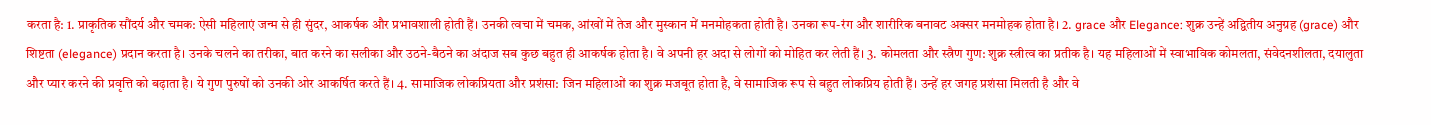करता है: 1. प्राकृतिक सौंदर्य और चमक: ऐसी महिलाएं जन्म से ही सुंदर, आकर्षक और प्रभावशाली होती हैं। उनकी त्वचा में चमक, आंखों में तेज और मुस्कान में मनमोहकता होती है। उनका रूप-रंग और शारीरिक बनावट अक्सर मनमोहक होता है। 2. grace और Elegance: शुक्र उन्हें अद्वितीय अनुग्रह (grace) और शिष्टता (elegance) प्रदान करता है। उनके चलने का तरीका, बात करने का सलीका और उठने-बैठने का अंदाज सब कुछ बहुत ही आकर्षक होता है। वे अपनी हर अदा से लोगों को मोहित कर लेती हैं। 3. कोमलता और स्त्रैण गुण: शुक्र स्त्रीत्व का प्रतीक है। यह महिलाओं में स्वाभाविक कोमलता, संवेदनशीलता, दयालुता और प्यार करने की प्रवृत्ति को बढ़ाता है। ये गुण पुरुषों को उनकी ओर आकर्षित करते हैं। 4. सामाजिक लोकप्रियता और प्रशंसा: जिन महिलाओं का शुक्र मजबूत होता है, वे सामाजिक रूप से बहुत लोकप्रिय होती हैं। उन्हें हर जगह प्रशंसा मिलती है और वे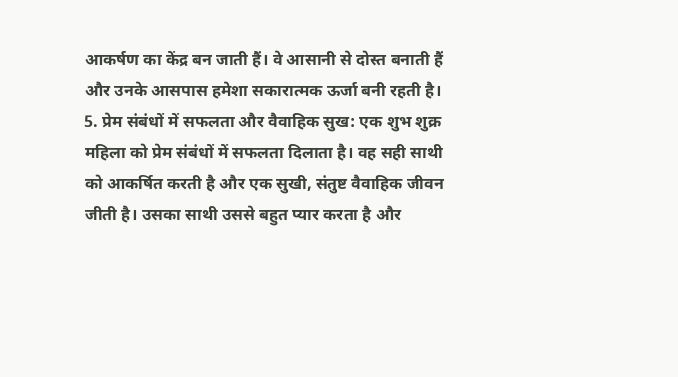आकर्षण का केंद्र बन जाती हैं। वे आसानी से दोस्त बनाती हैं और उनके आसपास हमेशा सकारात्मक ऊर्जा बनी रहती है। 5. प्रेम संबंधों में सफलता और वैवाहिक सुख: एक शुभ शुक्र महिला को प्रेम संबंधों में सफलता दिलाता है। वह सही साथी को आकर्षित करती है और एक सुखी, संतुष्ट वैवाहिक जीवन जीती है। उसका साथी उससे बहुत प्यार करता है और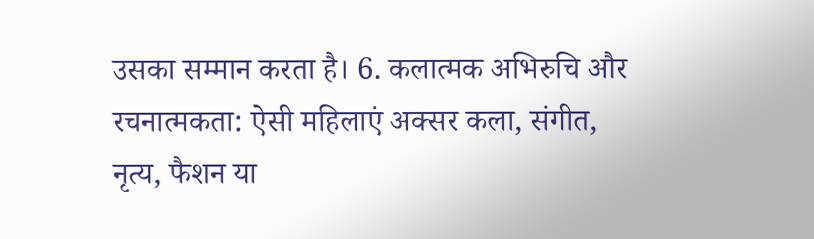उसका सम्मान करता है। 6. कलात्मक अभिरुचि और रचनात्मकता: ऐसी महिलाएं अक्सर कला, संगीत, नृत्य, फैशन या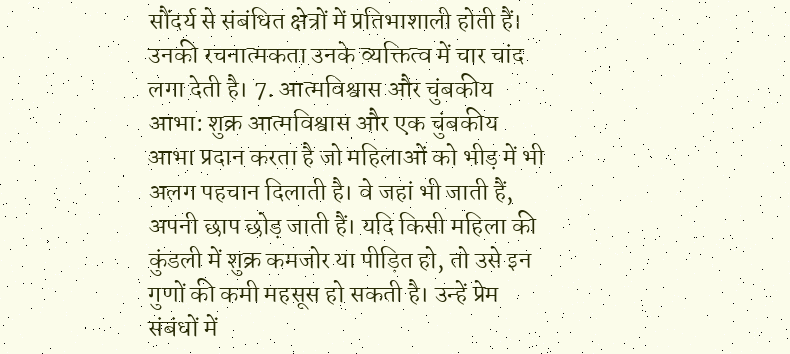सौंदर्य से संबंधित क्षेत्रों में प्रतिभाशाली होती हैं। उनकी रचनात्मकता उनके व्यक्तित्व में चार चांद लगा देती है। 7. आत्मविश्वास और चुंबकीय आभा: शुक्र आत्मविश्वास और एक चुंबकीय आभा प्रदान करता है जो महिलाओं को भीड़ में भी अलग पहचान दिलाती है। वे जहां भी जाती हैं, अपनी छाप छोड़ जाती हैं। यदि किसी महिला की कुंडली में शुक्र कमजोर या पीड़ित हो, तो उसे इन गुणों की कमी महसूस हो सकती है। उन्हें प्रेम संबंधों में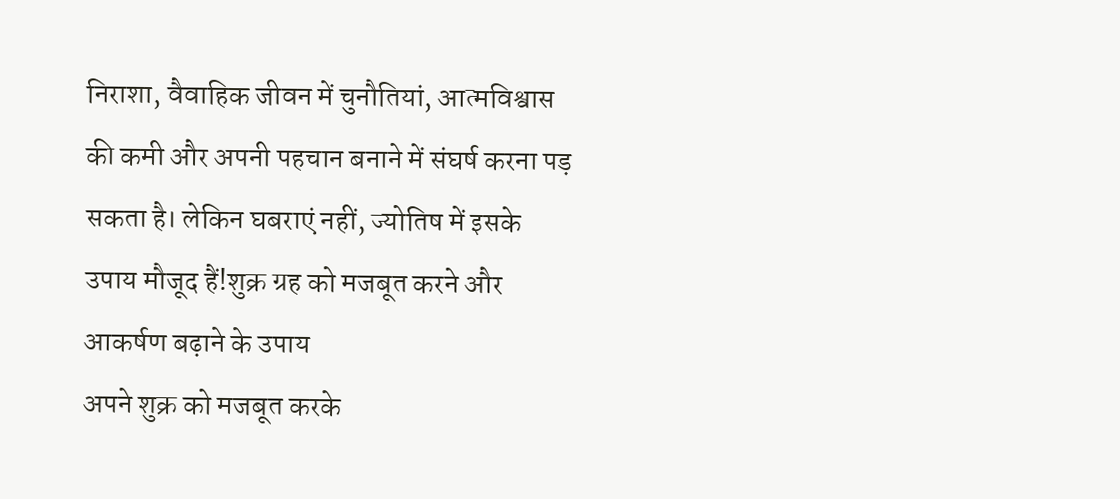निराशा, वैवाहिक जीवन में चुनौतियां, आत्मविश्वास की कमी और अपनी पहचान बनाने में संघर्ष करना पड़ सकता है। लेकिन घबराएं नहीं, ज्योतिष में इसके उपाय मौजूद हैं!शुक्र ग्रह को मजबूत करने और आकर्षण बढ़ाने के उपाय
अपने शुक्र को मजबूत करके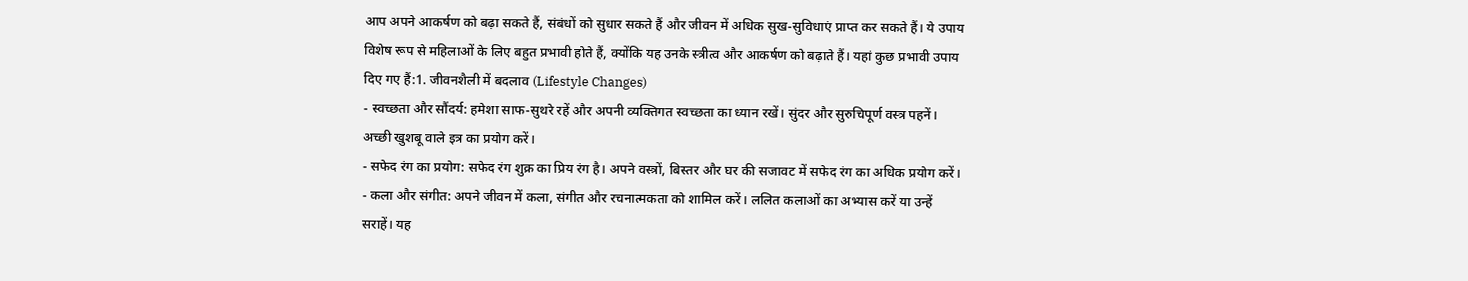आप अपने आकर्षण को बढ़ा सकते हैं, संबंधों को सुधार सकते हैं और जीवन में अधिक सुख-सुविधाएं प्राप्त कर सकते हैं। ये उपाय विशेष रूप से महिलाओं के लिए बहुत प्रभावी होते हैं, क्योंकि यह उनके स्त्रीत्व और आकर्षण को बढ़ाते हैं। यहां कुछ प्रभावी उपाय दिए गए हैं:1. जीवनशैली में बदलाव (Lifestyle Changes)
- स्वच्छता और सौंदर्य: हमेशा साफ-सुथरे रहें और अपनी व्यक्तिगत स्वच्छता का ध्यान रखें। सुंदर और सुरुचिपूर्ण वस्त्र पहनें। अच्छी खुशबू वाले इत्र का प्रयोग करें।
- सफेद रंग का प्रयोग: सफेद रंग शुक्र का प्रिय रंग है। अपने वस्त्रों, बिस्तर और घर की सजावट में सफेद रंग का अधिक प्रयोग करें।
- कला और संगीत: अपने जीवन में कला, संगीत और रचनात्मकता को शामिल करें। ललित कलाओं का अभ्यास करें या उन्हें सराहें। यह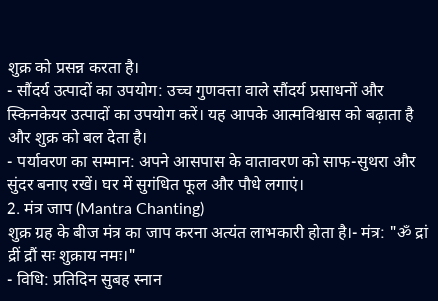शुक्र को प्रसन्न करता है।
- सौंदर्य उत्पादों का उपयोग: उच्च गुणवत्ता वाले सौंदर्य प्रसाधनों और स्किनकेयर उत्पादों का उपयोग करें। यह आपके आत्मविश्वास को बढ़ाता है और शुक्र को बल देता है।
- पर्यावरण का सम्मान: अपने आसपास के वातावरण को साफ-सुथरा और सुंदर बनाए रखें। घर में सुगंधित फूल और पौधे लगाएं।
2. मंत्र जाप (Mantra Chanting)
शुक्र ग्रह के बीज मंत्र का जाप करना अत्यंत लाभकारी होता है।- मंत्र: "ॐ द्रां द्रीं द्रौं सः शुक्राय नमः।"
- विधि: प्रतिदिन सुबह स्नान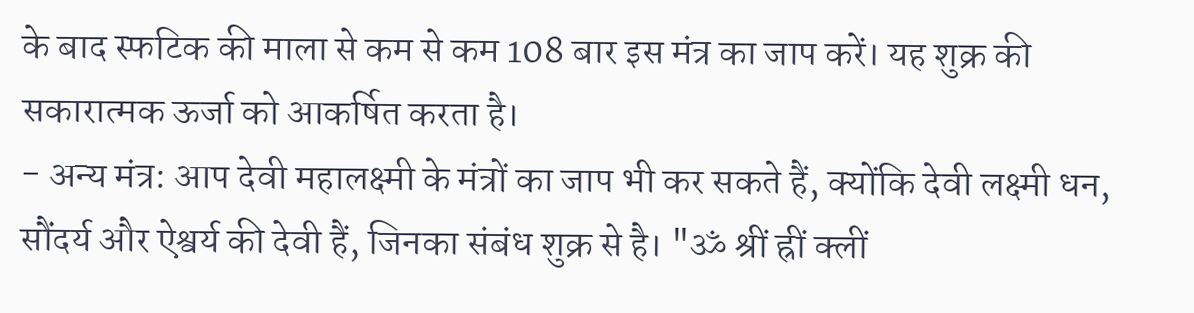के बाद स्फटिक की माला से कम से कम 108 बार इस मंत्र का जाप करें। यह शुक्र की सकारात्मक ऊर्जा को आकर्षित करता है।
- अन्य मंत्र: आप देवी महालक्ष्मी के मंत्रों का जाप भी कर सकते हैं, क्योंकि देवी लक्ष्मी धन, सौंदर्य और ऐश्वर्य की देवी हैं, जिनका संबंध शुक्र से है। "ॐ श्रीं ह्रीं क्लीं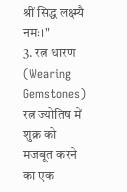श्रीं सिद्ध लक्ष्म्यै नमः।"
3. रत्न धारण (Wearing Gemstones)
रत्न ज्योतिष में शुक्र को मजबूत करने का एक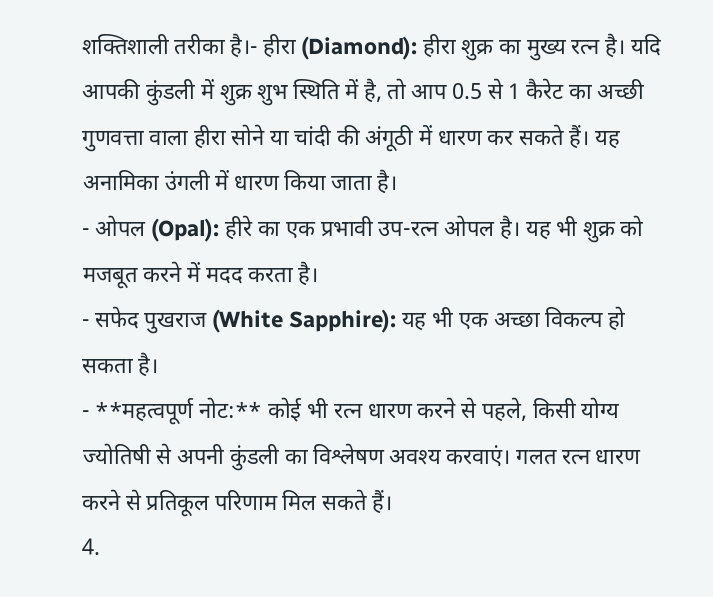शक्तिशाली तरीका है।- हीरा (Diamond): हीरा शुक्र का मुख्य रत्न है। यदि आपकी कुंडली में शुक्र शुभ स्थिति में है, तो आप 0.5 से 1 कैरेट का अच्छी गुणवत्ता वाला हीरा सोने या चांदी की अंगूठी में धारण कर सकते हैं। यह अनामिका उंगली में धारण किया जाता है।
- ओपल (Opal): हीरे का एक प्रभावी उप-रत्न ओपल है। यह भी शुक्र को मजबूत करने में मदद करता है।
- सफेद पुखराज (White Sapphire): यह भी एक अच्छा विकल्प हो सकता है।
- **महत्वपूर्ण नोट:** कोई भी रत्न धारण करने से पहले, किसी योग्य ज्योतिषी से अपनी कुंडली का विश्लेषण अवश्य करवाएं। गलत रत्न धारण करने से प्रतिकूल परिणाम मिल सकते हैं।
4.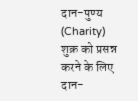दान-पुण्य (Charity)
शुक्र को प्रसन्न करने के लिए दान-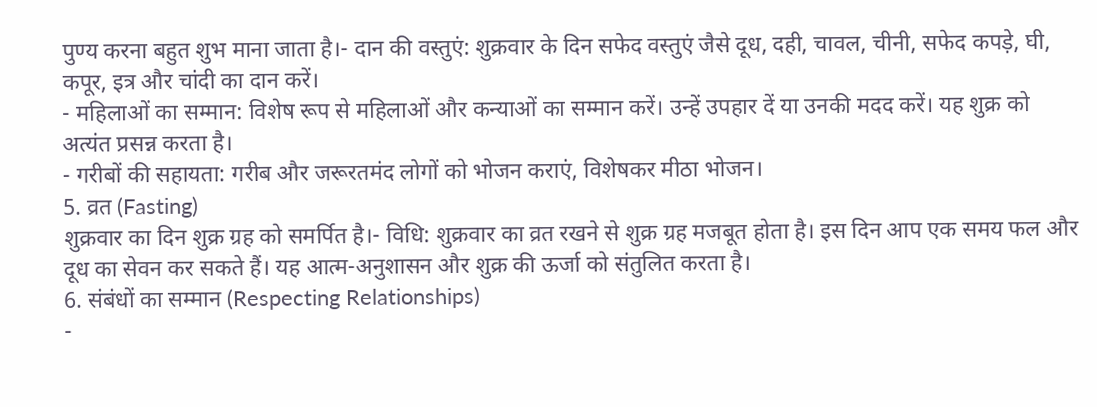पुण्य करना बहुत शुभ माना जाता है।- दान की वस्तुएं: शुक्रवार के दिन सफेद वस्तुएं जैसे दूध, दही, चावल, चीनी, सफेद कपड़े, घी, कपूर, इत्र और चांदी का दान करें।
- महिलाओं का सम्मान: विशेष रूप से महिलाओं और कन्याओं का सम्मान करें। उन्हें उपहार दें या उनकी मदद करें। यह शुक्र को अत्यंत प्रसन्न करता है।
- गरीबों की सहायता: गरीब और जरूरतमंद लोगों को भोजन कराएं, विशेषकर मीठा भोजन।
5. व्रत (Fasting)
शुक्रवार का दिन शुक्र ग्रह को समर्पित है।- विधि: शुक्रवार का व्रत रखने से शुक्र ग्रह मजबूत होता है। इस दिन आप एक समय फल और दूध का सेवन कर सकते हैं। यह आत्म-अनुशासन और शुक्र की ऊर्जा को संतुलित करता है।
6. संबंधों का सम्मान (Respecting Relationships)
-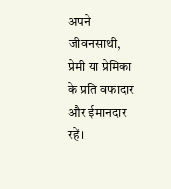अपने जीवनसाथी, प्रेमी या प्रेमिका के प्रति वफादार और ईमानदार रहें।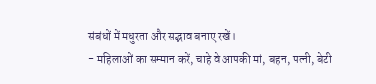संबंधों में मधुरता और सद्भाव बनाए रखें।
- महिलाओं का सम्मान करें, चाहे वे आपकी मां, बहन, पत्नी, बेटी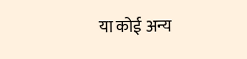या कोई अन्य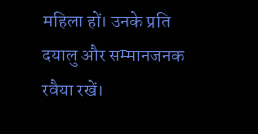महिला हों। उनके प्रति दयालु और सम्मानजनक रवैया रखें।